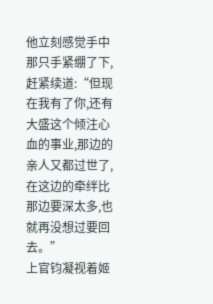他立刻感觉手中那只手紧绷了下,赶紧续道:“但现在我有了你,还有大盛这个倾注心血的事业,那边的亲人又都过世了,在这边的牵绊比那边要深太多,也就再没想过要回去。”
上官钧凝视着姬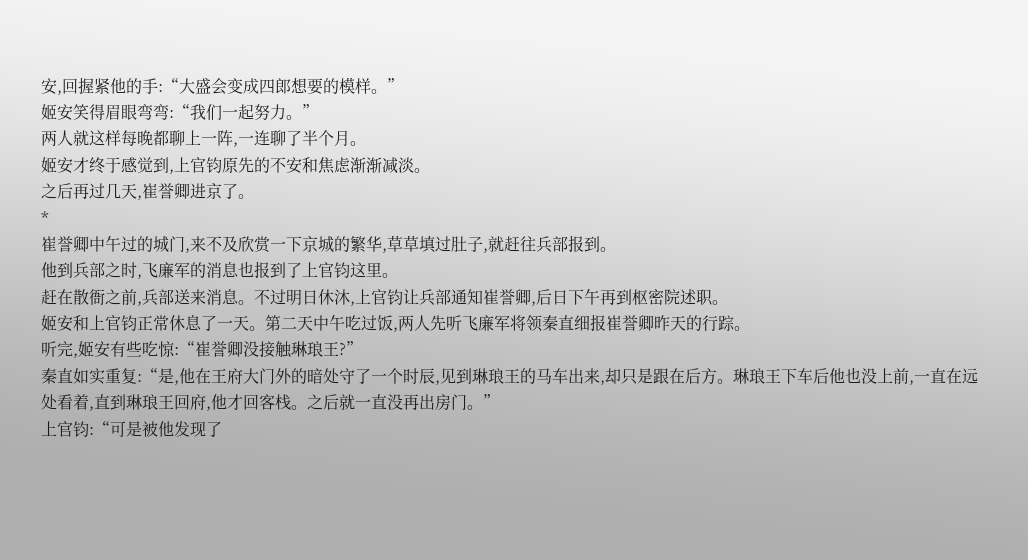安,回握紧他的手:“大盛会变成四郎想要的模样。”
姬安笑得眉眼弯弯:“我们一起努力。”
两人就这样每晚都聊上一阵,一连聊了半个月。
姬安才终于感觉到,上官钧原先的不安和焦虑渐渐减淡。
之后再过几天,崔誉卿进京了。
*
崔誉卿中午过的城门,来不及欣赏一下京城的繁华,草草填过肚子,就赶往兵部报到。
他到兵部之时,飞廉军的消息也报到了上官钧这里。
赶在散衙之前,兵部送来消息。不过明日休沐,上官钧让兵部通知崔誉卿,后日下午再到枢密院述职。
姬安和上官钧正常休息了一天。第二天中午吃过饭,两人先听飞廉军将领秦直细报崔誉卿昨天的行踪。
听完,姬安有些吃惊:“崔誉卿没接触琳琅王?”
秦直如实重复:“是,他在王府大门外的暗处守了一个时辰,见到琳琅王的马车出来,却只是跟在后方。琳琅王下车后他也没上前,一直在远处看着,直到琳琅王回府,他才回客栈。之后就一直没再出房门。”
上官钧:“可是被他发现了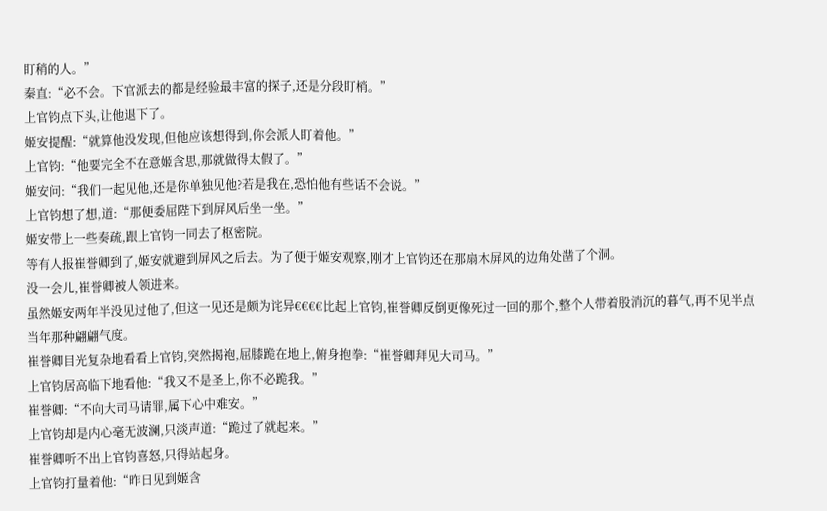盯稍的人。”
秦直:“必不会。下官派去的都是经验最丰富的探子,还是分段盯梢。”
上官钧点下头,让他退下了。
姬安提醒:“就算他没发现,但他应该想得到,你会派人盯着他。”
上官钧:“他要完全不在意姬含思,那就做得太假了。”
姬安问:“我们一起见他,还是你单独见他?若是我在,恐怕他有些话不会说。”
上官钧想了想,道:“那便委屈陛下到屏风后坐一坐。”
姬安带上一些奏疏,跟上官钧一同去了枢密院。
等有人报崔誉卿到了,姬安就避到屏风之后去。为了便于姬安观察,刚才上官钧还在那扇木屏风的边角处凿了个洞。
没一会儿,崔誉卿被人领进来。
虽然姬安两年半没见过他了,但这一见还是颇为诧异€€€€比起上官钧,崔誉卿反倒更像死过一回的那个,整个人带着股消沉的暮气,再不见半点当年那种翩翩气度。
崔誉卿目光复杂地看看上官钧,突然揭袍,屈膝跪在地上,俯身抱拳:“崔誉卿拜见大司马。”
上官钧居高临下地看他:“我又不是圣上,你不必跪我。”
崔誉卿:“不向大司马请罪,属下心中难安。”
上官钧却是内心毫无波澜,只淡声道:“跪过了就起来。”
崔誉卿听不出上官钧喜怒,只得站起身。
上官钧打量着他:“昨日见到姬含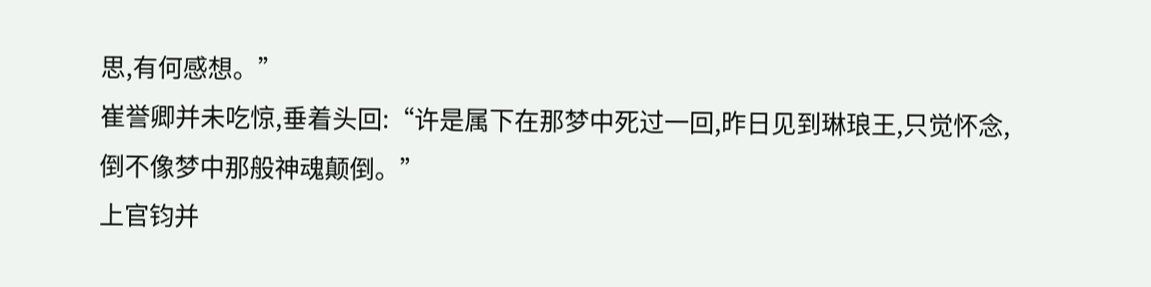思,有何感想。”
崔誉卿并未吃惊,垂着头回:“许是属下在那梦中死过一回,昨日见到琳琅王,只觉怀念,倒不像梦中那般神魂颠倒。”
上官钧并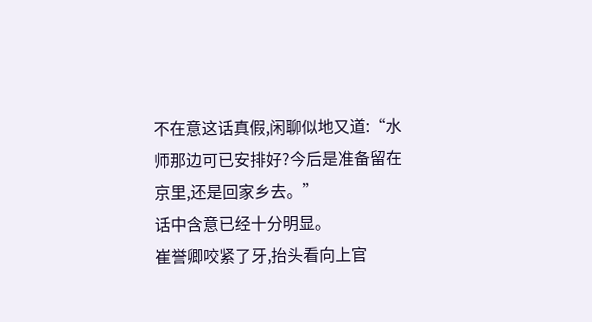不在意这话真假,闲聊似地又道:“水师那边可已安排好?今后是准备留在京里,还是回家乡去。”
话中含意已经十分明显。
崔誉卿咬紧了牙,抬头看向上官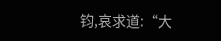钧,哀求道:“大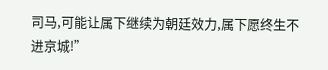司马,可能让属下继续为朝廷效力,属下愿终生不进京城!”